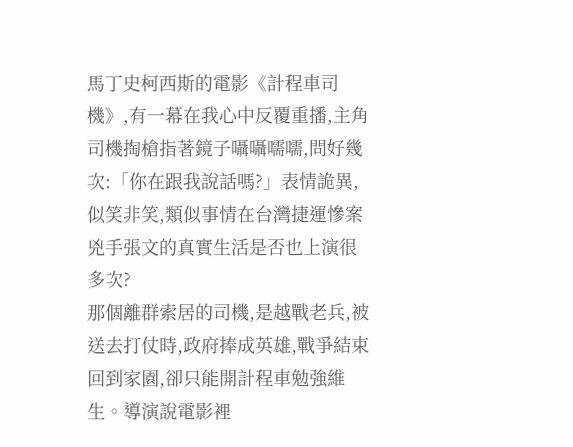馬丁史柯西斯的電影《計程車司機》,有一幕在我心中反覆重播,主角司機掏槍指著鏡子囁囁嚅嚅,問好幾次:「你在跟我說話嗎?」表情詭異,似笑非笑,類似事情在台灣捷運慘案兇手張文的真實生活是否也上演很多次?
那個離群索居的司機,是越戰老兵,被送去打仗時,政府捧成英雄,戰爭結束回到家園,卻只能開計程車勉強維生。導演說電影裡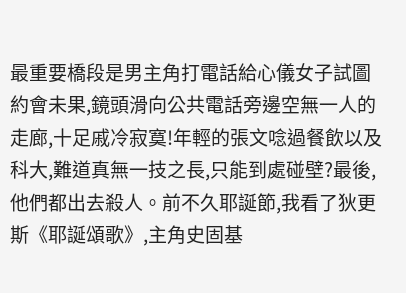最重要橋段是男主角打電話給心儀女子試圖約會未果,鏡頭滑向公共電話旁邊空無一人的走廊,十足戚冷寂寞!年輕的張文唸過餐飲以及科大,難道真無一技之長,只能到處碰壁?最後,他們都出去殺人。前不久耶誕節,我看了狄更斯《耶誕頌歌》,主角史固基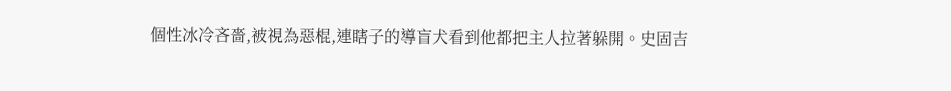個性冰冷吝嗇,被視為惡棍,連瞎子的導盲犬看到他都把主人拉著躲開。史固吉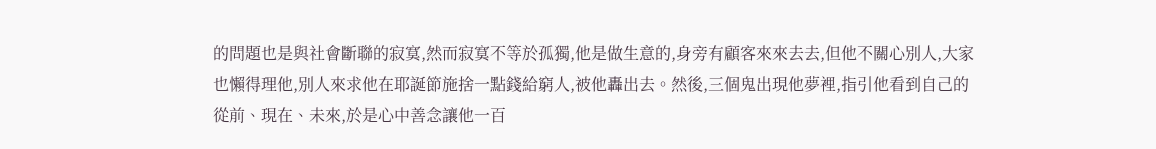的問題也是與社會斷聯的寂寞,然而寂寞不等於孤獨,他是做生意的,身旁有顧客來來去去,但他不關心別人,大家也懶得理他,別人來求他在耶誕節施捨一點錢給窮人,被他轟出去。然後,三個鬼出現他夢裡,指引他看到自己的從前、現在、未來,於是心中善念讓他一百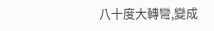八十度大轉彎,變成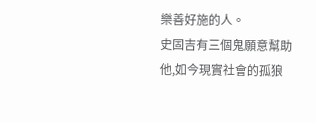樂善好施的人。
史固吉有三個鬼願意幫助他,如今現實社會的孤狼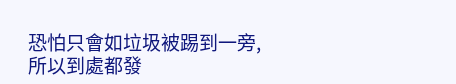恐怕只會如垃圾被踢到一旁,所以到處都發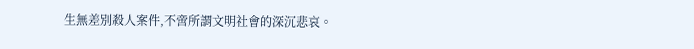生無差別殺人案件,不啻所謂文明社會的深沉悲哀。